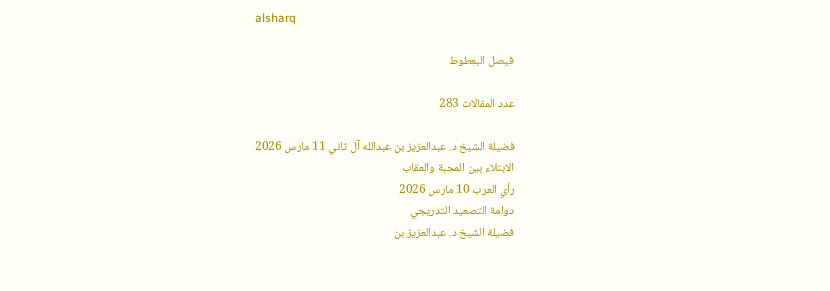alsharq

فيصل البعطوط

عدد المقالات 283

فضيلة الشيخ د. عبدالعزيز بن عبدالله آل ثاني 11 مارس 2026
الابتلاء بين المحبة والعقاب
رأي العرب 10 مارس 2026
دوامة التصعيد التدريجي
فضيلة الشيخ د. عبدالعزيز بن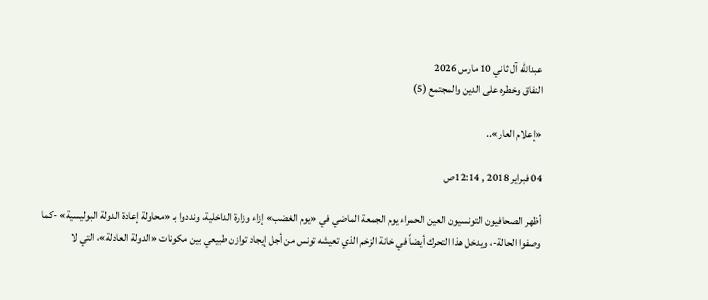عبدالله آل ثاني 10 مارس 2026
النفاق وخطره على الدين والمجتمع (5)

«إعلام العار»..

04 فبراير 2018 , 12:14ص

أظهر الصحافيون التونسيون العين الحمراء يوم الجمعة الماضي في «يوم الغضب» إزاء وزارة الداخلية، ونددوا بـ «محاولة إعادة الدولة البوليسية» -كما وصفوا الحالة-، ويدخل هذا التحرك أيضاً في خانة الزخم الذي تعيشه تونس من أجل إيجاد توازن طبيعي بين مكونات «الدولة العادلة»، التي لا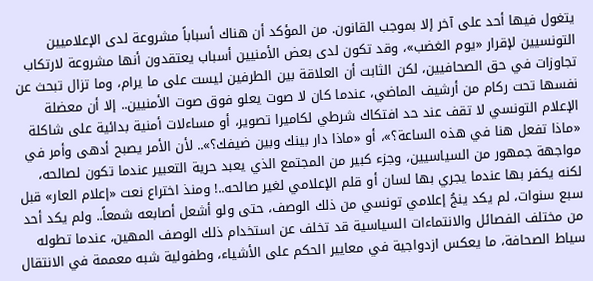يتغول فيها أحد على آخر إلا بموجب القانون. من المؤكد أن هناك أسباباً مشروعة لدى الإعلاميين التونسيين لإقرار «يوم الغضب»، وقد تكون لدى بعض الأمنيين أسباب يعتقدون أنها مشروعة لارتكاب تجاوزات في حق الصحافيين، لكن الثابت أن العلاقة بين الطرفين ليست على ما يرام، وما تزال تبحث عن نفسها تحت ركام من أرشيف الماضي، عندما كان لا صوت يعلو فوق صوت الأمنيين.. إلا أن معضلة الإعلام التونسي لا تقف عند حد افتكاك شرطي لكاميرا تصوير، أو مساءلات أمنية بدائية على شاكلة «ماذا تفعل هنا في هذه الساعة؟»، أو «ماذا دار بينك وبين ضيفك؟».. لأن الأمر يصبح أدهى وأمر في مواجهة جمهور من السياسيين، وجزء كبير من المجتمع الذي يعبد حرية التعبير عندما تكون لصالحه، لكنه يكفر بها عندما يجري بها لسان أو قلم الإعلامي لغير صالحه..! ومنذ اختراع نعت «إعلام العار» قبل سبع سنوات، لم يكد ينجُ إعلامي تونسي من ذلك الوصف، حتى ولو أشعل أصابعه شمعاً.. ولم يكد أحد من مختلف الفصائل والانتماءات السياسية قد تخلف عن استخدام ذلك الوصف المهين، عندما تطوله سياط الصحافة، ما يعكس ازدواجية في معايير الحكم على الأشياء، وطفولية شبه معممة في الانتقال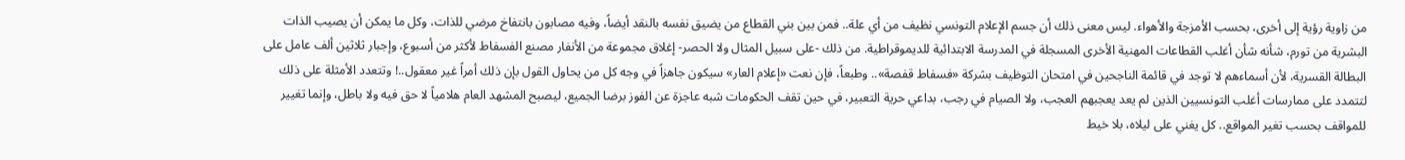من زاوية رؤية إلى أخرى، بحسب الأمزجة والأهواء. ليس معنى ذلك أن جسم الإعلام التونسي نظيف من أي علة.. فمن بين بني القطاع من يضيق نفسه بالنقد أيضاً، وفيه مصابون بانتفاخ مرضي للذات، وكل ما يمكن أن يصيب الذات البشرية من تورم، شأنه شأن أغلب القطاعات المهنية الأخرى المسجلة في المدرسة الابتدائية للديموقراطية. من ذلك -على سبيل المثال ولا الحصر- إغلاق مجموعة من الأنفار مصنع الفسفاط لأكثر من أسبوع، وإجبار ثلاثين ألف عامل على البطالة القسرية، لأن أسماءهم لا توجد في قائمة الناجحين في امتحان التوظيف بشركة «فسفاط قفصة».. وطبعاً، فإن نعت «إعلام العار» سيكون جاهزاً في وجه كل من يحاول القول بإن ذلك أمراً غير معقول..! وتتعدد الأمثلة على ذلك لتتمدد على ممارسات أغلب التونسيين الذين لم يعد يعجبهم العجب، ولا الصيام في رجب، بداعي حرية التعبير، في حين تقف الحكومات شبه عاجزة عن الفوز برضا الجميع، ليصبح المشهد العام هلامياً لا حق فيه ولا باطل، وإنما تغيير للمواقف بحسب تغير المواقع.. كل يغني على ليلاه، بلا خيط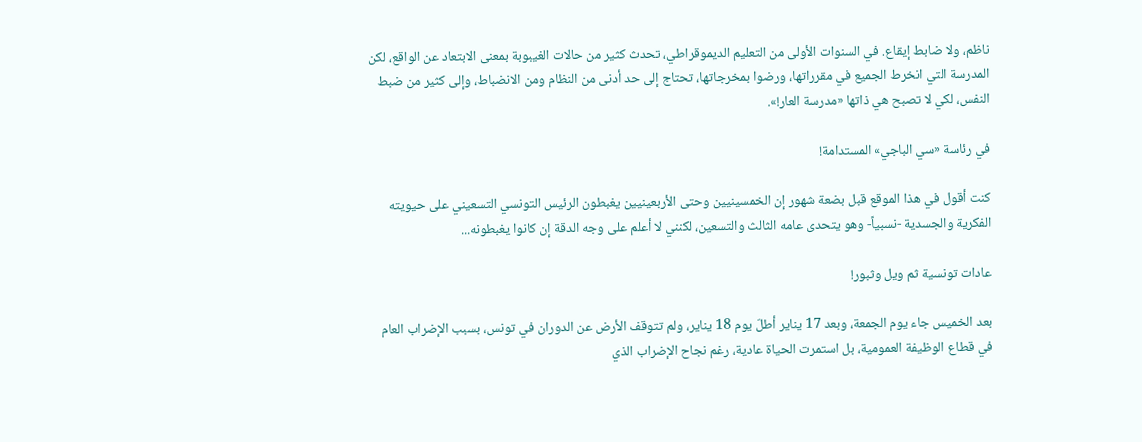ناظم، ولا ضابط إيقاع. في السنوات الأولى من التعليم الديموقراطي، تحدث كثير من حالات الغيبوبة بمعنى الابتعاد عن الواقع، لكن المدرسة التي انخرط الجميع في مقرراتها، ورضوا بمخرجاتها، تحتاج إلى حد أدنى من النظام ومن الانضباط، وإلى كثير من ضبط النفس، لكي لا تصبح هي ذاتها «مدرسة العار!».

في رئاسة «سي الباجي» المستدامة!

كنت أقول في هذا الموقع قبل بضعة شهور إن الخمسينيين وحتى الأربعينيين يغبطون الرئيس التونسي التسعيني على حيويته الفكرية والجسدية -نسبياً- وهو يتحدى عامه الثالث والتسعين، لكنني لا أعلم على وجه الدقة إن كانوا يغبطونه...

عادات تونسية ثم ويل وثبور!

بعد الخميس جاء يوم الجمعة، وبعد 17 يناير أطلّ يوم 18 يناير، ولم تتوقف الأرض عن الدوران في تونس، بسبب الإضراب العام في قطاع الوظيفة العمومية، بل استمرت الحياة عادية، رغم نجاح الإضراب الذي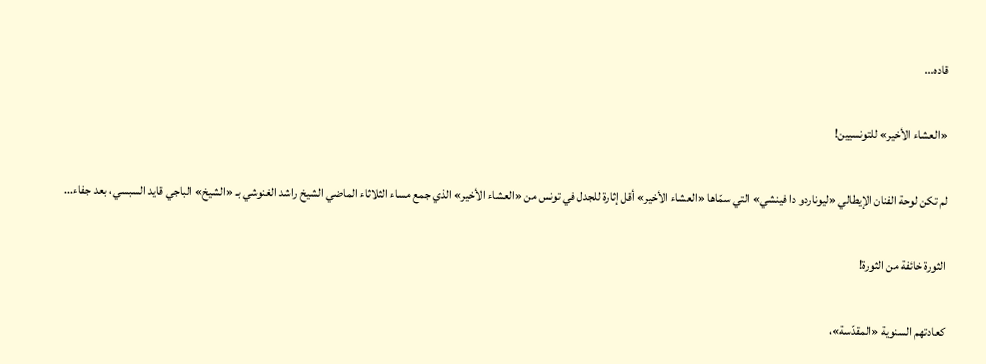قاده...

«العشاء الأخير» للتونسيين!

لم تكن لوحة الفنان الإيطالي «ليوناردو دا فينشي» التي سمّاها «العشاء الأخير» أقل إثارة للجدل في تونس من «العشاء الأخير» الذي جمع مساء الثلاثاء الماضي الشيخ راشد الغنوشي بـ «الشيخ» الباجي قايد السبسي، بعد جفاء...

الثورة خائفة من الثورة!

كعادتهم السنوية «المقدّسة»،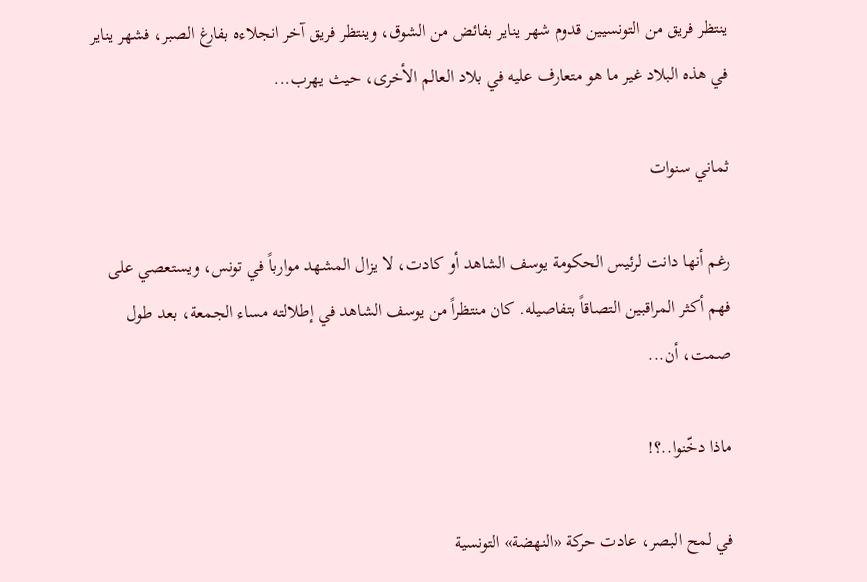ينتظر فريق من التونسيين قدوم شهر يناير بفائض من الشوق، وينتظر فريق آخر انجلاءه بفارغ الصبر، فشهر يناير في هذه البلاد غير ما هو متعارف عليه في بلاد العالم الأخرى، حيث يهرب...

ثماني سنوات

رغم أنها دانت لرئيس الحكومة يوسف الشاهد أو كادت، لا يزال المشهد موارباً في تونس، ويستعصي على فهم أكثر المراقبين التصاقاً بتفاصيله. كان منتظراً من يوسف الشاهد في إطلالته مساء الجمعة، بعد طول صمت، أن...

ماذا دخّنوا..؟!

في لمح البصر، عادت حركة «النهضة» التونسية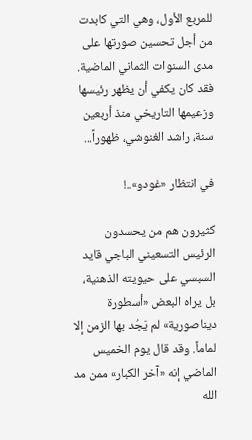للمربع الأول، وهي التي كابدت من أجل تحسين صورتها على مدى السنوات الثماني الماضية. فقد كان يكفي أن يظهر رئيسها وزعيمها التاريخي منذ أربعين سنة، راشد الغنوشي، ظهوراً...

في انتظار «غودو»..!

كثيرون هم من يحسدون الرئيس التسعيني الباجي قايد السبسي على حيويته الذهنية، بل يراه البعض «أسطورة ديناصورية» لم يَجُد بها الزمن إلا لماماً. وقد قال يوم الخميس الماضي إنه «آخر الكبار» ممن مد الله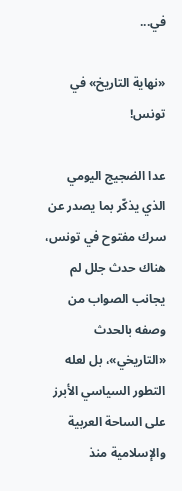في...

«نهاية التاريخ» في تونس!

عدا الضجيج اليومي الذي يذكّر بما يصدر عن سرك مفتوح في تونس، هناك حدث جلل لم يجانب الصواب من وصفه بالحدث «التاريخي»، بل لعله التطور السياسي الأبرز على الساحة العربية والإسلامية منذ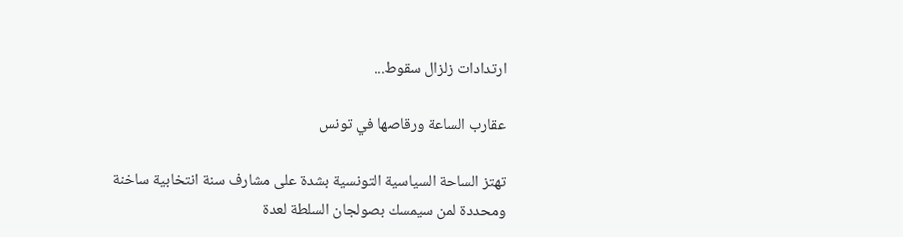ارتدادات زلزال سقوط...

عقارب الساعة ورقاصها في تونس

تهتز الساحة السياسية التونسية بشدة على مشارف سنة انتخابية ساخنة ومحددة لمن سيمسك بصولجان السلطة لعدة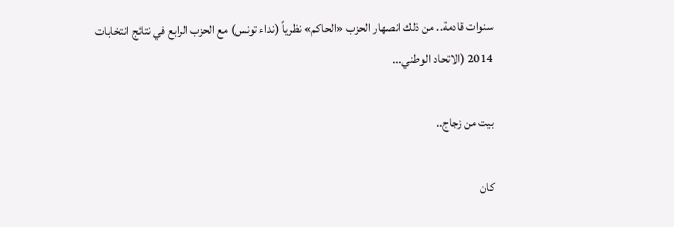سنوات قادمة.. من ذلك انصهار الحزب «الحاكم» نظرياً (نداء تونس) مع الحزب الرابع في نتائج انتخابات 2014 (الاتحاد الوطني...

بيت من زجاج..

كان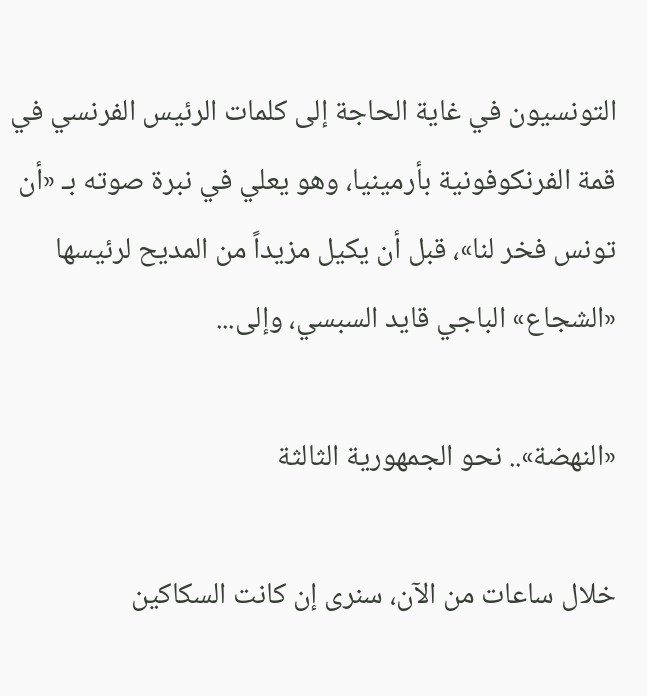التونسيون في غاية الحاجة إلى كلمات الرئيس الفرنسي في قمة الفرنكوفونية بأرمينيا، وهو يعلي في نبرة صوته بـ «أن تونس فخر لنا»، قبل أن يكيل مزيداً من المديح لرئيسها «الشجاع» الباجي قايد السبسي، وإلى...

«النهضة».. نحو الجمهورية الثالثة

خلال ساعات من الآن، سنرى إن كانت السكاكين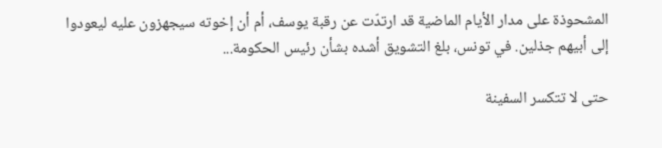المشحوذة على مدار الأيام الماضية قد ارتدّت عن رقبة يوسف، أم أن إخوته سيجهزون عليه ليعودوا إلى أبيهم جذلين. في تونس، بلغ التشويق أشده بشأن رئيس الحكومة...

حتى لا تتكسر السفينة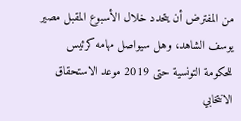من المفترض أن يتحدد خلال الأسبوع المقبل مصير يوسف الشاهد، وهل سيواصل مهامه كرئيس للحكومة التونسية حتى 2019 موعد الاستحقاق الانتخابي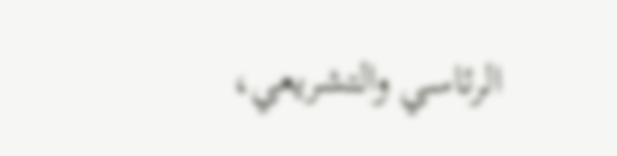الرئاسي والتشريعي،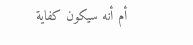أم أنه سيكون كفاية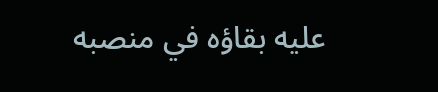عليه بقاؤه في منصبه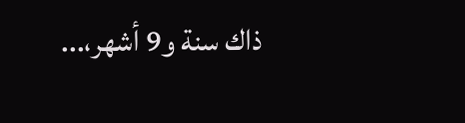ذاك سنة و9 أشهر،...